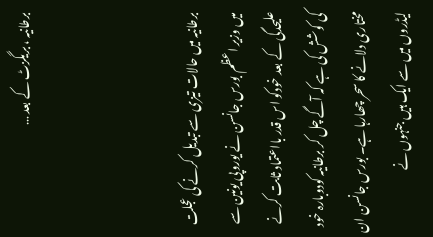برطانیہ ، بریگزٹ کے بعد …



برطانیہ میں حالات تیزی سے تبدیل کرنے کی عجلت میں وزیر اعظم بورس جانسن نے یوروپی یونین سے علیحدگی کے بعد خودکو اس قدر بااعتماد ثابت کرنے کی کوشش کی ہے کہ آگے چل کر برطانیہ کودوبارہ خود مختاری دلانے کا سحر چھارہا ہے۔ بورس جانسن ان لیڈروں میں سے ایک ہیں جنہوں نے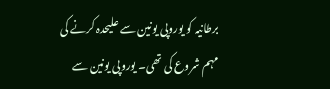برطانیہ کو یوروپی یونین سے علیحدہ کرنے کی مہم شروع کی تھی۔ یوروپی یونین سے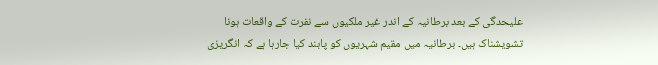علیحدگی کے بعد برطانیہ کے اندر غیر ملکیوں سے نفرت کے واقعات ہونا تشویشناک ہیں۔ برطانیہ میں مقیم شہریوں کو پابند کیا جارہا ہے کہ انگریزی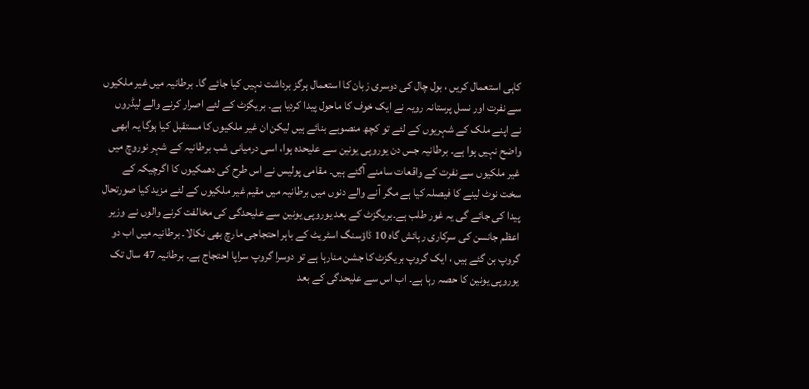کاہی استعمال کریں ، بول چال کی دوسری زبان کا استعمال ہرگز برداشت نہیں کیا جائے گا۔ برطانیہ میں غیر ملکیوں سے نفرت اور نسل پرستانہ رویہ نے ایک خوف کا ماحول پیدا کردیا ہے۔ بریگزٹ کے لئے اصرار کرنے والے لیڈروں نے اپنے ملک کے شہریوں کے لئے تو کچھ منصوبے بنائے ہیں لیکن ان غیر ملکیوں کا مستقبل کیا ہوگا یہ ابھی واضح نہیں ہوا ہے۔ برطانیہ جس دن یوروپی یونین سے علیحدہ ہوا، اسی درمیانی شب برطانیہ کے شہر نوروچ میں غیر ملکیوں سے نفرت کے واقعات سامنے آگئے ہیں۔ مقامی پولیس نے اس طرح کی دھمکیوں کا اگرچیکہ کے سخت نوٹ لینے کا فیصلہ کیا ہے مگر آنے والے دنوں میں برطانیہ میں مقیم غیر ملکیوں کے لئے مزید کیا صورتحال پیدا کی جائے گی یہ غور طلب ہے۔بریگزٹ کے بعد یوروپی یونین سے علیحدگی کی مخالفت کرنے والوں نے وزیر اعظم جانسن کی سرکاری رہائش گاہ 10 ڈاؤسنگ اسٹریٹ کے باہر احتجاجی مارچ بھی نکالا۔ برطانیہ میں اب دو گروپ بن گئے ہیں ، ایک گروپ بریگزٹ کا جشن منارہا ہے تو دوسرا گروپ سراپا احتجاج ہے۔ برطانیہ 47 سال تک یوروپی یونین کا حصہ رہا ہے۔ اب اس سے علیحدگی کے بعد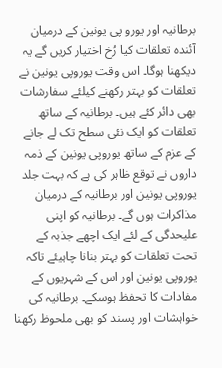برطانیہ اور یورو پی یونین کے درمیان آئندہ تعلقات کیا رُخ اختیار کریں گے یہ دیکھنا ہوگا۔ اس وقت یوروپی یونین نے تعلقات کو بہتر رکھنے کیلئے سفارشات بھی دائر کئے ہیں۔ برطانیہ کے ساتھ تعلقات کو ایک نئی سطح تک لے جانے کے عزم کے ساتھ یوروپی یونین کے ذمہ داروں نے توقع ظاہر کی ہے کہ بہت جلد یوروپی یونین اور برطانیہ کے درمیان مذاکرات ہوں گے۔ برطانیہ کو اپنی علیحدگی کے لئے ایک اچھے جذبہ کے تحت تعلقات کو بہتر بنانا چاہیئے تاکہ یوروپی یونین اور اس کے شہریوں کے مفادات کا تحفظ ہوسکے۔ برطانیہ کی خواہشات اور پسند کو بھی ملحوظ رکھنا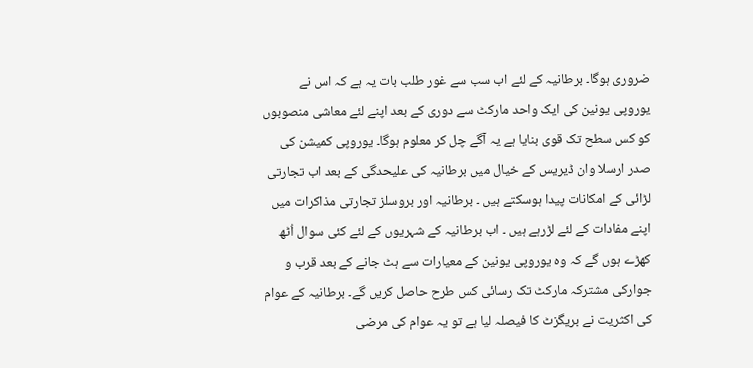ضروری ہوگا۔ برطانیہ کے لئے اب سب سے غور طلب بات یہ ہے کہ اس نے یوروپی یونین کی ایک واحد مارکٹ سے دوری کے بعد اپنے لئے معاشی منصوبوں کو کس سطح تک قوی بنایا ہے یہ آگے چل کر معلوم ہوگا۔ یوروپی کمیشن کی صدر ارسلا وان ڈیریس کے خیال میں برطانیہ کی علیحدگی کے بعد اب تجارتی لڑائی کے امکانات پیدا ہوسکتے ہیں ۔ برطانیہ اور بروسلز تجارتی مذاکرات میں اپنے مفادات کے لئے لڑرہے ہیں ۔ اب برطانیہ کے شہریوں کے لئے کئی سوال اُٹھ کھڑے ہوں گے کہ وہ یوروپی یونین کے معیارات سے ہٹ جانے کے بعد قرب و جوارکی مشترکہ مارکٹ تک رسائی کس طرح حاصل کریں گے۔ برطانیہ کے عوام کی اکثریت نے بریگزٹ کا فیصلہ لیا ہے تو یہ عوام کی مرضی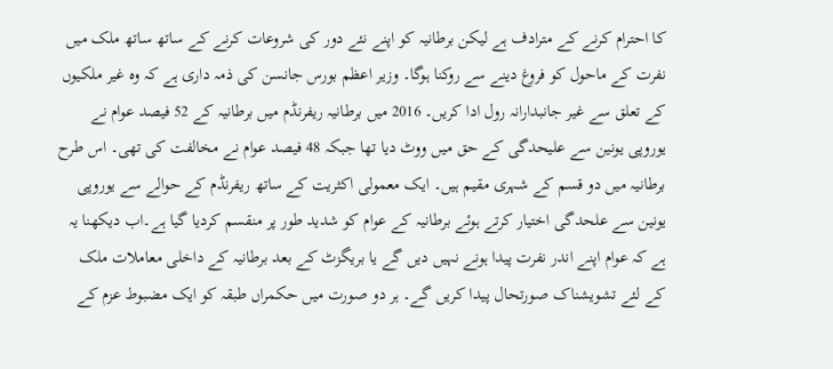کا احترام کرنے کے مترادف ہے لیکن برطانیہ کو اپنے نئے دور کی شروعات کرنے کے ساتھ ساتھ ملک میں نفرت کے ماحول کو فروغ دینے سے روکنا ہوگا۔ وزیر اعظم بورس جانسن کی ذمہ داری ہے کہ وہ غیر ملکیوں کے تعلق سے غیر جانبدارانہ رول ادا کریں۔ 2016 میں برطانیہ ریفرنڈم میں برطانیہ کے 52 فیصد عوام نے یوروپی یونین سے علیحدگی کے حق میں ووٹ دیا تھا جبکہ 48 فیصد عوام نے مخالفت کی تھی۔ اس طرح برطانیہ میں دو قسم کے شہری مقیم ہیں۔ ایک معمولی اکثریت کے ساتھ ریفرنڈم کے حوالے سے یوروپی یونین سے علحدگی اختیار کرتے ہوئے برطانیہ کے عوام کو شدید طور پر منقسم کردیا گیا ہے۔اب دیکھنا یہ ہے کہ عوام اپنے اندر نفرت پیدا ہونے نہیں دیں گے یا بریگزٹ کے بعد برطانیہ کے داخلی معاملات ملک کے لئے تشویشناک صورتحال پیدا کریں گے۔ ہر دو صورت میں حکمراں طبقہ کو ایک مضبوط عزم کے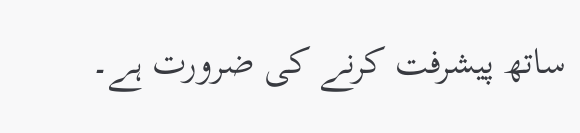ساتھ پیشرفت کرنے کی ضرورت ہے۔